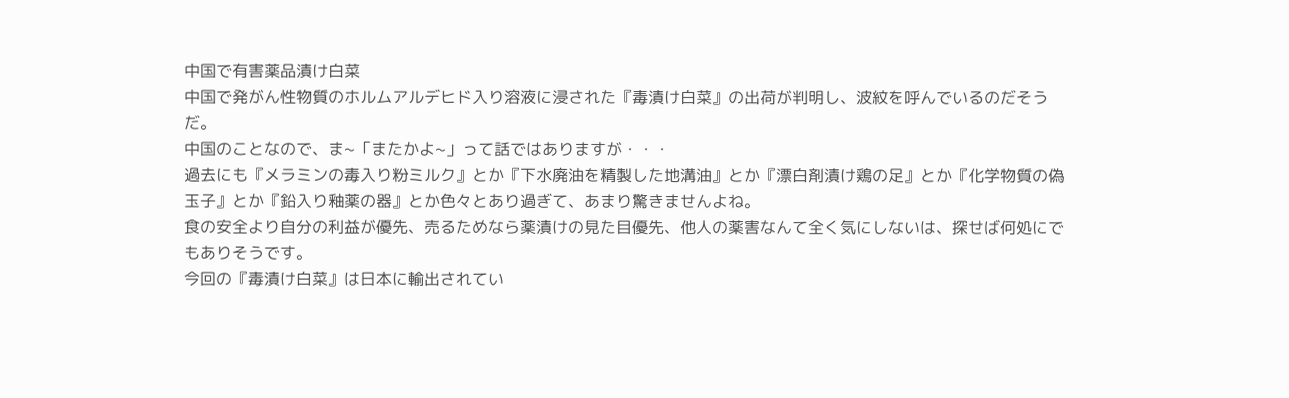中国で有害薬品漬け白菜
中国で発がん性物質のホルムアルデヒド入り溶液に浸された『毒漬け白菜』の出荷が判明し、波紋を呼んでいるのだそうだ。
中国のことなので、ま~「またかよ~」って話ではありますが・・・
過去にも『メラミンの毒入り粉ミルク』とか『下水廃油を精製した地溝油』とか『漂白剤漬け鶏の足』とか『化学物質の偽玉子』とか『鉛入り釉薬の器』とか色々とあり過ぎて、あまり驚きませんよね。
食の安全より自分の利益が優先、売るためなら薬漬けの見た目優先、他人の薬害なんて全く気にしないは、探せば何処にでもありそうです。
今回の『毒漬け白菜』は日本に輸出されてい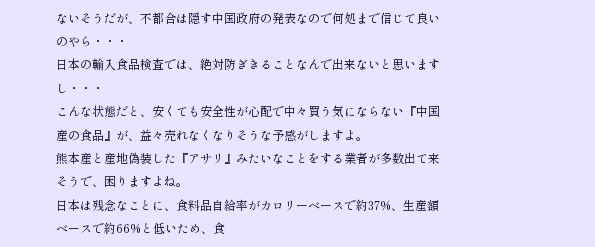ないそうだが、不都合は隠す中国政府の発表なので何処まで信じて良いのやら・・・
日本の輸入食品検査では、絶対防ぎきることなんで出来ないと思いますし・・・
こんな状態だと、安くても安全性が心配で中々買う気にならない『中国産の食品』が、益々売れなくなりそうな予感がしますよ。
熊本産と産地偽装した『アサリ』みたいなことをする業者が多数出て来そうで、困りますよね。
日本は残念なことに、食料品自給率がカロリーベースで約37%、生産額ベースで約66%と低いため、食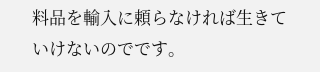料品を輸入に頼らなければ生きていけないのでです。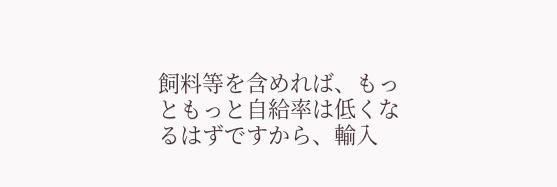飼料等を含めれば、もっともっと自給率は低くなるはずですから、輸入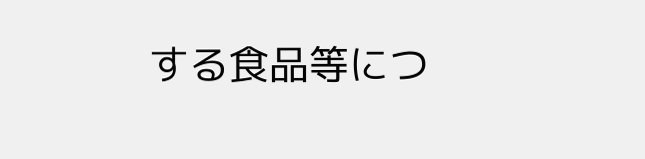する食品等につ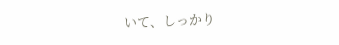いて、しっかり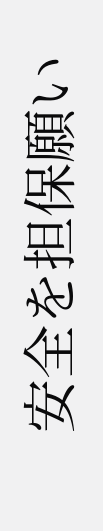安全を担保願い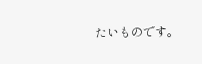たいものです。